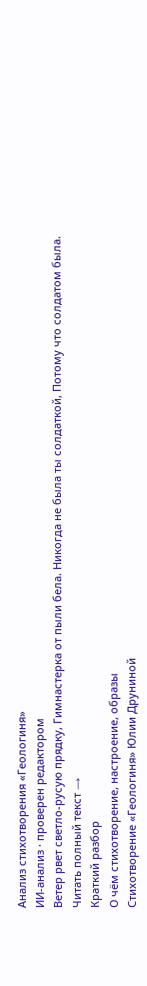Анализ стихотворения «Геологиня»
ИИ-анализ · проверен редактором
Ветер рвет светло-русую прядку, Гимнастерка от пыли бела. Никогда не была ты солдаткой, Потому что солдатом была.
Читать полный текст →
Краткий разбор
О чём стихотворение, настроение, образы
Стихотворение «Геологиня» Юлии Друниной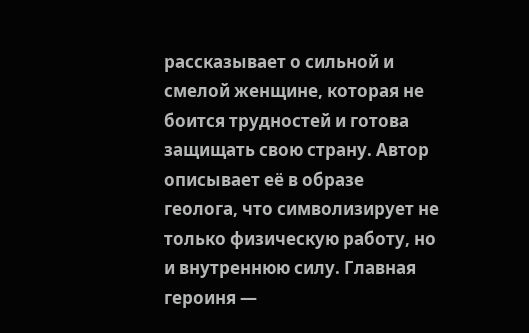рассказывает о сильной и смелой женщине, которая не боится трудностей и готова защищать свою страну. Автор описывает её в образе геолога, что символизирует не только физическую работу, но и внутреннюю силу. Главная героиня —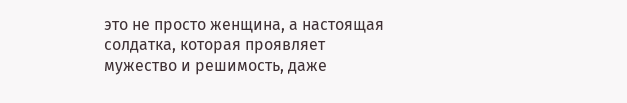это не просто женщина, а настоящая солдатка, которая проявляет мужество и решимость, даже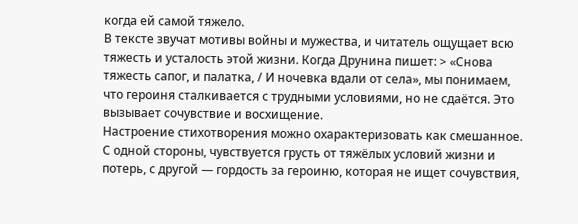когда ей самой тяжело.
В тексте звучат мотивы войны и мужества, и читатель ощущает всю тяжесть и усталость этой жизни. Когда Друнина пишет: > «Снова тяжесть сапог, и палатка, / И ночевка вдали от села», мы понимаем, что героиня сталкивается с трудными условиями, но не сдаётся. Это вызывает сочувствие и восхищение.
Настроение стихотворения можно охарактеризовать как смешанное. С одной стороны, чувствуется грусть от тяжёлых условий жизни и потерь, с другой — гордость за героиню, которая не ищет сочувствия,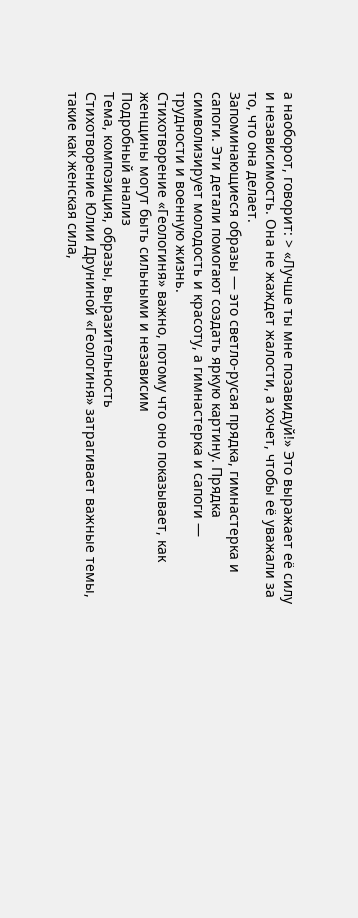а наоборот, говорит: > «Лучше ты мне позавидуй!» Это выражает её силу и независимость. Она не жаждет жалости, а хочет, чтобы её уважали за то, что она делает.
Запоминающиеся образы — это светло-русая прядка, гимнастерка и сапоги. Эти детали помогают создать яркую картину. Прядка символизирует молодость и красоту, а гимнастерка и сапоги — трудности и военную жизнь.
Стихотворение «Геологиня» важно, потому что оно показывает, как женщины могут быть сильными и независим
Подробный анализ
Тема, композиция, образы, выразительность
Стихотворение Юлии Друниной «Геологиня» затрагивает важные темы, такие как женская сила,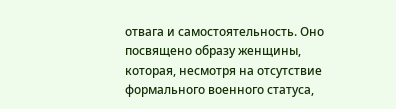отвага и самостоятельность. Оно посвящено образу женщины, которая, несмотря на отсутствие формального военного статуса,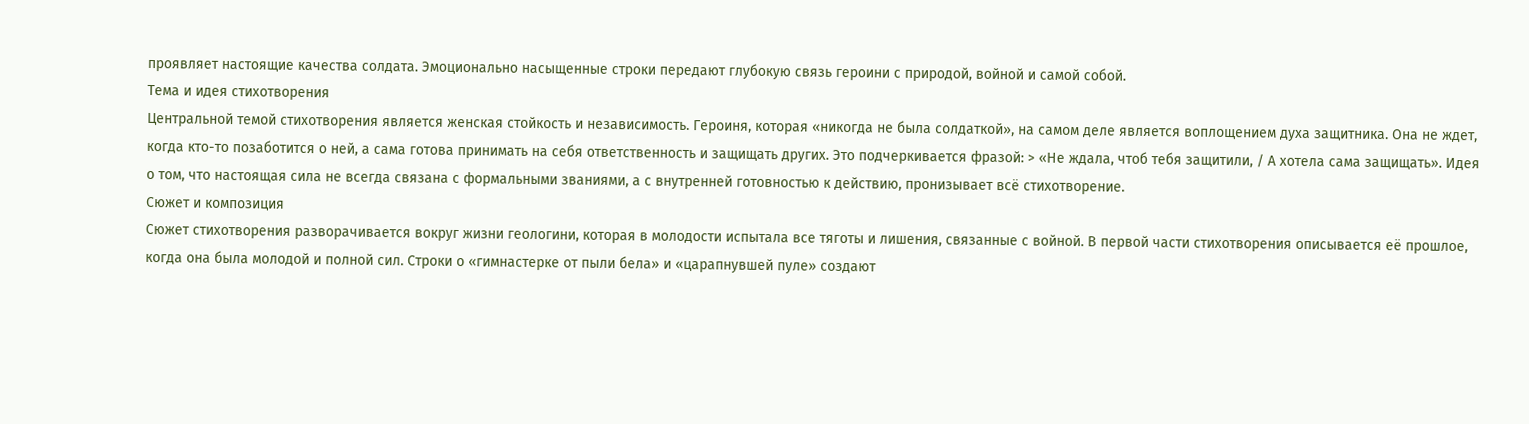проявляет настоящие качества солдата. Эмоционально насыщенные строки передают глубокую связь героини с природой, войной и самой собой.
Тема и идея стихотворения
Центральной темой стихотворения является женская стойкость и независимость. Героиня, которая «никогда не была солдаткой», на самом деле является воплощением духа защитника. Она не ждет, когда кто-то позаботится о ней, а сама готова принимать на себя ответственность и защищать других. Это подчеркивается фразой: > «Не ждала, чтоб тебя защитили, / А хотела сама защищать». Идея о том, что настоящая сила не всегда связана с формальными званиями, а с внутренней готовностью к действию, пронизывает всё стихотворение.
Сюжет и композиция
Сюжет стихотворения разворачивается вокруг жизни геологини, которая в молодости испытала все тяготы и лишения, связанные с войной. В первой части стихотворения описывается её прошлое, когда она была молодой и полной сил. Строки о «гимнастерке от пыли бела» и «царапнувшей пуле» создают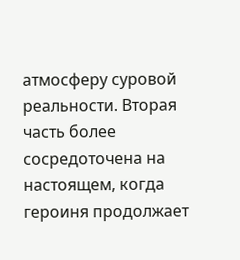атмосферу суровой реальности. Вторая часть более сосредоточена на настоящем, когда героиня продолжает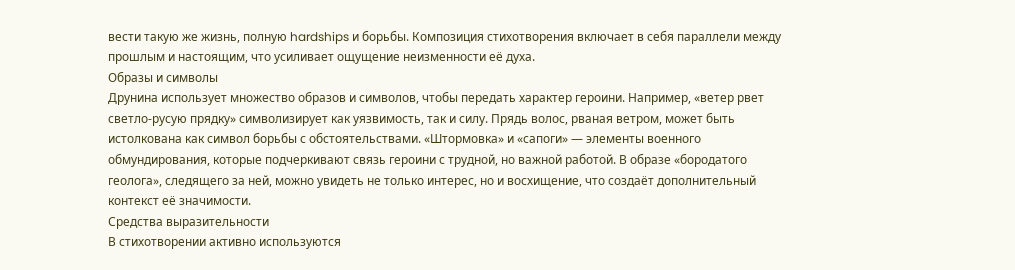вести такую же жизнь, полную hardships и борьбы. Композиция стихотворения включает в себя параллели между прошлым и настоящим, что усиливает ощущение неизменности её духа.
Образы и символы
Друнина использует множество образов и символов, чтобы передать характер героини. Например, «ветер рвет светло-русую прядку» символизирует как уязвимость, так и силу. Прядь волос, рваная ветром, может быть истолкована как символ борьбы с обстоятельствами. «Штормовка» и «сапоги» — элементы военного обмундирования, которые подчеркивают связь героини с трудной, но важной работой. В образе «бородатого геолога», следящего за ней, можно увидеть не только интерес, но и восхищение, что создаёт дополнительный контекст её значимости.
Средства выразительности
В стихотворении активно используются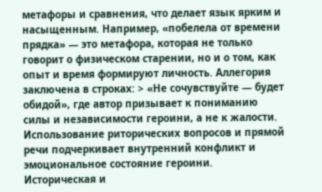метафоры и сравнения, что делает язык ярким и насыщенным. Например, «побелела от времени прядка» — это метафора, которая не только говорит о физическом старении, но и о том, как опыт и время формируют личность. Аллегория заключена в строках: > «Не сочувствуйте — будет обидой», где автор призывает к пониманию силы и независимости героини, а не к жалости. Использование риторических вопросов и прямой речи подчеркивает внутренний конфликт и эмоциональное состояние героини.
Историческая и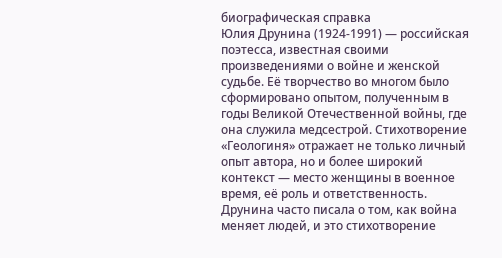биографическая справка
Юлия Друнина (1924-1991) — российская поэтесса, известная своими произведениями о войне и женской судьбе. Её творчество во многом было сформировано опытом, полученным в годы Великой Отечественной войны, где она служила медсестрой. Стихотворение «Геологиня» отражает не только личный опыт автора, но и более широкий контекст — место женщины в военное время, её роль и ответственность. Друнина часто писала о том, как война меняет людей, и это стихотворение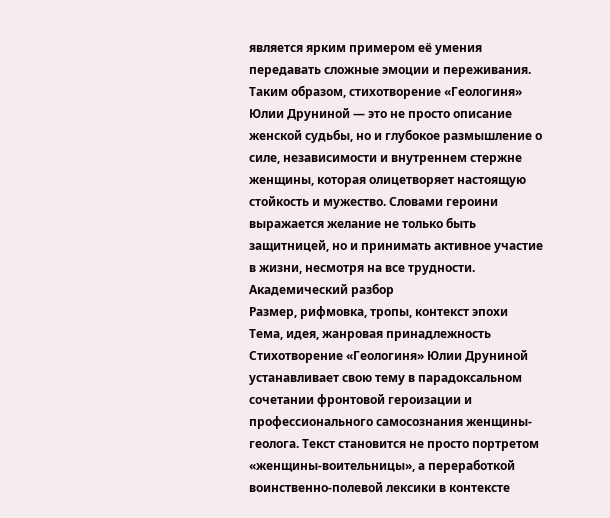является ярким примером её умения передавать сложные эмоции и переживания.
Таким образом, стихотворение «Геологиня» Юлии Друниной — это не просто описание женской судьбы, но и глубокое размышление о силе, независимости и внутреннем стержне женщины, которая олицетворяет настоящую стойкость и мужество. Словами героини выражается желание не только быть защитницей, но и принимать активное участие в жизни, несмотря на все трудности.
Академический разбор
Размер, рифмовка, тропы, контекст эпохи
Тема, идея, жанровая принадлежность
Стихотворение «Геологиня» Юлии Друниной устанавливает свою тему в парадоксальном сочетании фронтовой героизации и профессионального самосознания женщины-геолога. Текст становится не просто портретом «женщины-воительницы», а переработкой воинственно-полевой лексики в контексте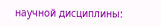научной дисциплины: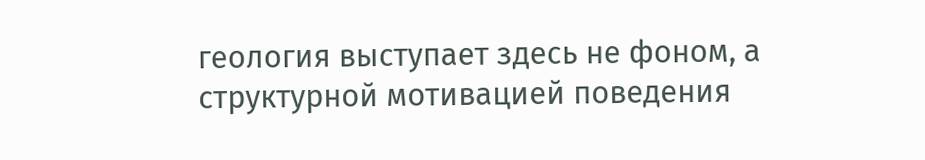геология выступает здесь не фоном, а структурной мотивацией поведения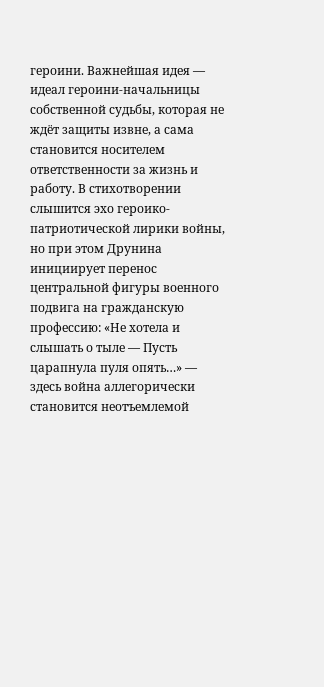героини. Важнейшая идея — идеал героини-начальницы собственной судьбы, которая не ждёт защиты извне, а сама становится носителем ответственности за жизнь и работу. В стихотворении слышится эхо героико-патриотической лирики войны, но при этом Друнина инициирует перенос центральной фигуры военного подвига на гражданскую профессию: «Не хотела и слышать о тыле — Пусть царапнула пуля опять…» — здесь война аллегорически становится неотъемлемой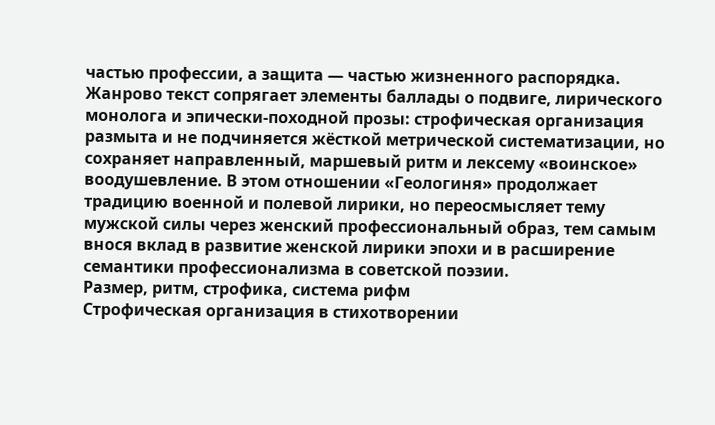частью профессии, а защита — частью жизненного распорядка. Жанрово текст сопрягает элементы баллады о подвиге, лирического монолога и эпически-походной прозы: строфическая организация размыта и не подчиняется жёсткой метрической систематизации, но сохраняет направленный, маршевый ритм и лексему «воинское» воодушевление. В этом отношении «Геологиня» продолжает традицию военной и полевой лирики, но переосмысляет тему мужской силы через женский профессиональный образ, тем самым внося вклад в развитие женской лирики эпохи и в расширение семантики профессионализма в советской поэзии.
Размер, ритм, строфика, система рифм
Строфическая организация в стихотворении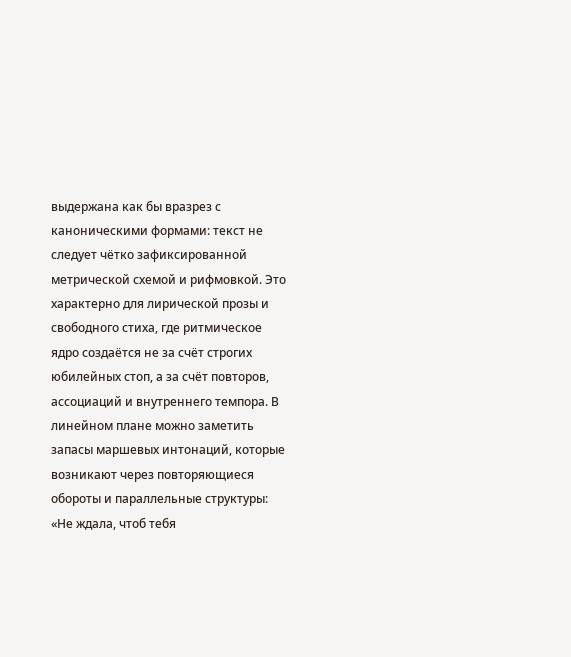выдержана как бы вразрез с каноническими формами: текст не следует чётко зафиксированной метрической схемой и рифмовкой. Это характерно для лирической прозы и свободного стиха, где ритмическое ядро создаётся не за счёт строгих юбилейных стоп, а за счёт повторов, ассоциаций и внутреннего темпора. В линейном плане можно заметить запасы маршевых интонаций, которые возникают через повторяющиеся обороты и параллельные структуры: «Не ждала, чтоб тебя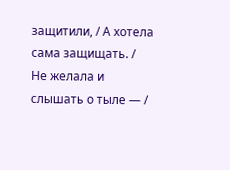защитили, / А хотела сама защищать. / Не желала и слышать о тыле — /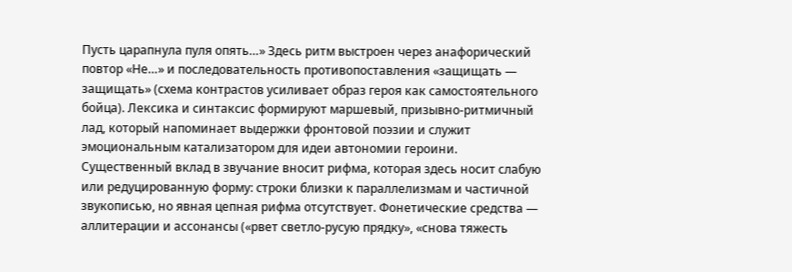Пусть царапнула пуля опять…» Здесь ритм выстроен через анафорический повтор «Не…» и последовательность противопоставления «защищать — защищать» (схема контрастов усиливает образ героя как самостоятельного бойца). Лексика и синтаксис формируют маршевый, призывно-ритмичный лад, который напоминает выдержки фронтовой поэзии и служит эмоциональным катализатором для идеи автономии героини.
Существенный вклад в звучание вносит рифма, которая здесь носит слабую или редуцированную форму: строки близки к параллелизмам и частичной звукописью, но явная цепная рифма отсутствует. Фонетические средства — аллитерации и ассонансы («рвет светло-русую прядку», «снова тяжесть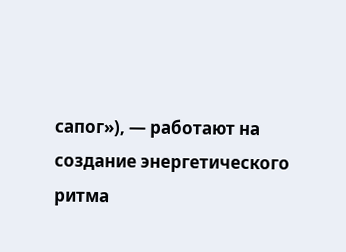сапог»), — работают на создание энергетического ритма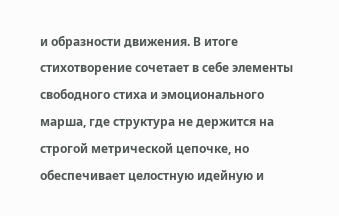и образности движения. В итоге стихотворение сочетает в себе элементы свободного стиха и эмоционального марша, где структура не держится на строгой метрической цепочке, но обеспечивает целостную идейную и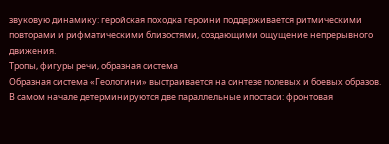звуковую динамику: геройская походка героини поддерживается ритмическими повторами и рифматическими близостями, создающими ощущение непрерывного движения.
Тропы, фигуры речи, образная система
Образная система «Геологини» выстраивается на синтезе полевых и боевых образов. В самом начале детерминируются две параллельные ипостаси: фронтовая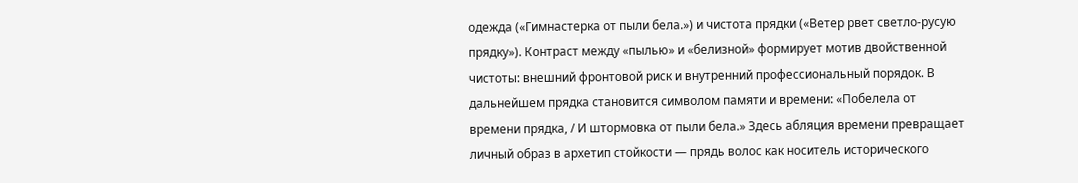одежда («Гимнастерка от пыли бела.») и чистота прядки («Ветер рвет светло-русую прядку»). Контраст между «пылью» и «белизной» формирует мотив двойственной чистоты: внешний фронтовой риск и внутренний профессиональный порядок. В дальнейшем прядка становится символом памяти и времени: «Побелела от времени прядка, / И штормовка от пыли бела.» Здесь абляция времени превращает личный образ в архетип стойкости — прядь волос как носитель исторического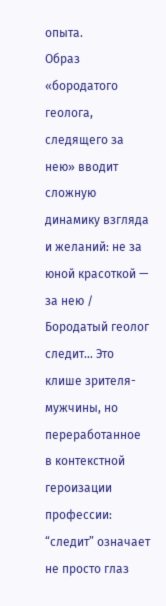опыта.
Образ «бородатого геолога, следящего за нею» вводит сложную динамику взгляда и желаний: не за юной красоткой — за нею / Бородатый геолог следит… Это клише зрителя-мужчины, но переработанное в контекстной героизации профессии: “следит” означает не просто глаз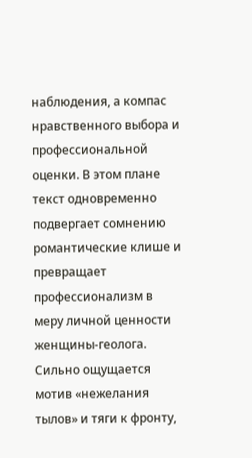наблюдения, а компас нравственного выбора и профессиональной оценки. В этом плане текст одновременно подвергает сомнению романтические клише и превращает профессионализм в меру личной ценности женщины-геолога.
Сильно ощущается мотив «нежелания тылов» и тяги к фронту,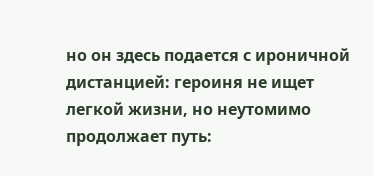но он здесь подается с ироничной дистанцией: героиня не ищет легкой жизни, но неутомимо продолжает путь: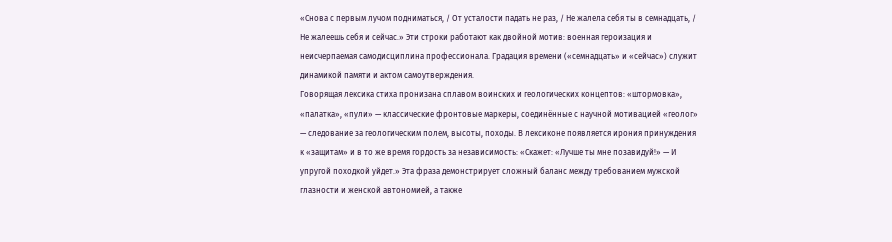«Снова с первым лучом подниматься, / От усталости падать не раз, / Не жалела себя ты в семнадцать, / Не жалеешь себя и сейчас.» Эти строки работают как двойной мотив: военная героизация и неисчерпаемая самодисциплина профессионала. Градация времени («семнадцать» и «сейчас») служит динамикой памяти и актом самоутверждения.
Говорящая лексика стиха пронизана сплавом воинских и геологических концептов: «штормовка», «палатка», «пули» — классические фронтовые маркеры, соединённые с научной мотивацией «геолог» — следование за геологическим полем, высоты, походы. В лексиконе появляется ирония принуждения к «защитам» и в то же время гордость за независимость: «Скажет: «Лучше ты мне позавидуй!» — И упругой походкой уйдет.» Эта фраза демонстрирует сложный баланс между требованием мужской глазности и женской автономией, а также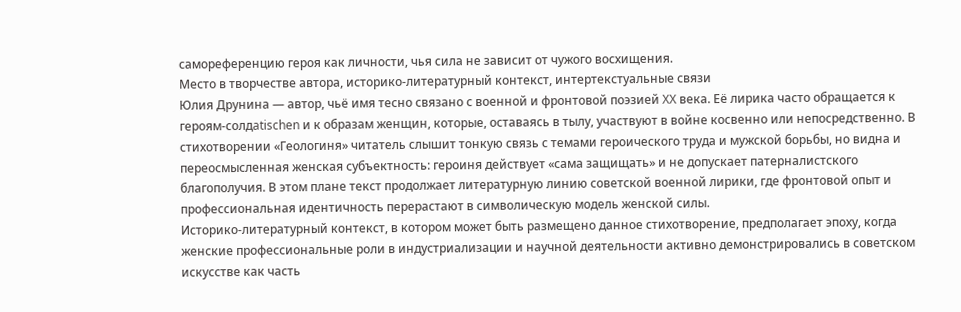самореференцию героя как личности, чья сила не зависит от чужого восхищения.
Место в творчестве автора, историко-литературный контекст, интертекстуальные связи
Юлия Друнина — автор, чьё имя тесно связано с военной и фронтовой поэзией XX века. Её лирика часто обращается к героям-солдatischen и к образам женщин, которые, оставаясь в тылу, участвуют в войне косвенно или непосредственно. В стихотворении «Геологиня» читатель слышит тонкую связь с темами героического труда и мужской борьбы, но видна и переосмысленная женская субъектность: героиня действует «сама защищать» и не допускает патерналистского благополучия. В этом плане текст продолжает литературную линию советской военной лирики, где фронтовой опыт и профессиональная идентичность перерастают в символическую модель женской силы.
Историко-литературный контекст, в котором может быть размещено данное стихотворение, предполагает эпоху, когда женские профессиональные роли в индустриализации и научной деятельности активно демонстрировались в советском искусстве как часть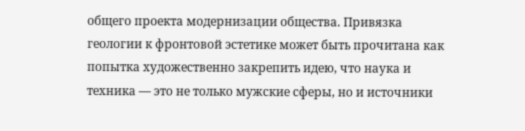общего проекта модернизации общества. Привязка геологии к фронтовой эстетике может быть прочитана как попытка художественно закрепить идею, что наука и техника — это не только мужские сферы, но и источники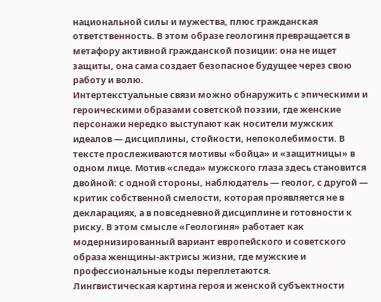национальной силы и мужества, плюс гражданская ответственность. В этом образе геологиня превращается в метафору активной гражданской позиции: она не ищет защиты, она сама создает безопасное будущее через свою работу и волю.
Интертекстуальные связи можно обнаружить с эпическими и героическими образами советской поэзии, где женские персонажи нередко выступают как носители мужских идеалов — дисциплины, стойкости, непоколебимости. В тексте прослеживаются мотивы «бойца» и «защитницы» в одном лице. Мотив «следа» мужского глаза здесь становится двойной: с одной стороны, наблюдатель — геолог, с другой — критик собственной смелости, которая проявляется не в декларациях, а в повседневной дисциплине и готовности к риску. В этом смысле «Геологиня» работает как модернизированный вариант европейского и советского образа женщины-актрисы жизни, где мужские и профессиональные коды переплетаются.
Лингвистическая картина героя и женской субъектности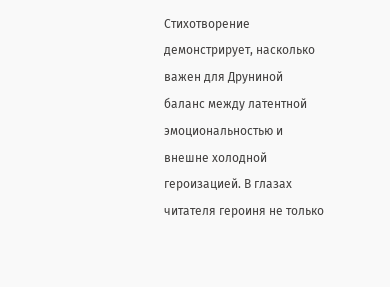Стихотворение демонстрирует, насколько важен для Друниной баланс между латентной эмоциональностью и внешне холодной героизацией. В глазах читателя героиня не только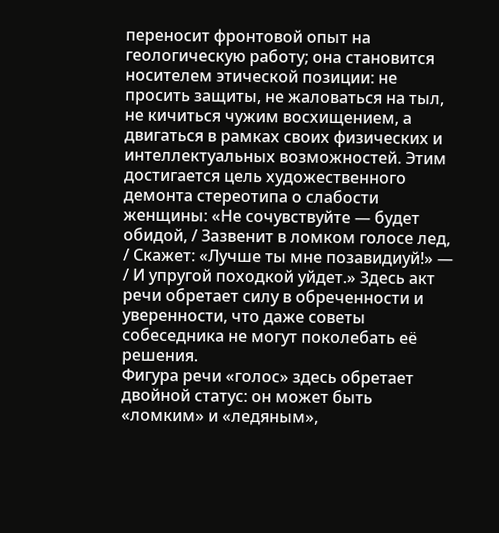переносит фронтовой опыт на геологическую работу; она становится носителем этической позиции: не просить защиты, не жаловаться на тыл, не кичиться чужим восхищением, а двигаться в рамках своих физических и интеллектуальных возможностей. Этим достигается цель художественного демонта стереотипа о слабости женщины: «Не сочувствуйте — будет обидой, / Зазвенит в ломком голосе лед, / Скажет: «Лучше ты мне позавидиуй!» — / И упругой походкой уйдет.» Здесь акт речи обретает силу в обреченности и уверенности, что даже советы собеседника не могут поколебать её решения.
Фигура речи «голос» здесь обретает двойной статус: он может быть «ломким» и «ледяным»,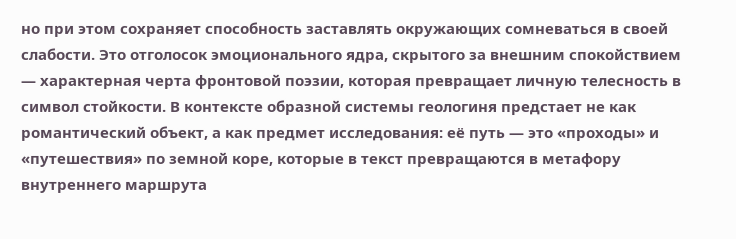но при этом сохраняет способность заставлять окружающих сомневаться в своей слабости. Это отголосок эмоционального ядра, скрытого за внешним спокойствием — характерная черта фронтовой поэзии, которая превращает личную телесность в символ стойкости. В контексте образной системы геологиня предстает не как романтический объект, а как предмет исследования: её путь — это «проходы» и «путешествия» по земной коре, которые в текст превращаются в метафору внутреннего маршрута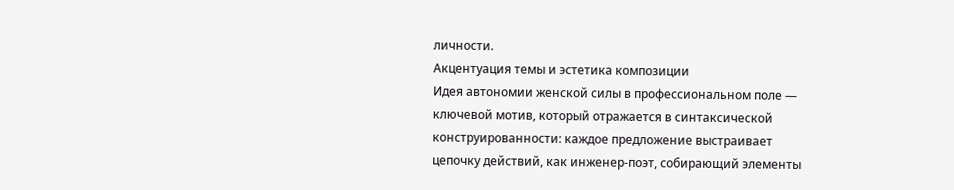личности.
Акцентуация темы и эстетика композиции
Идея автономии женской силы в профессиональном поле — ключевой мотив, который отражается в синтаксической конструированности: каждое предложение выстраивает цепочку действий, как инженер-поэт, собирающий элементы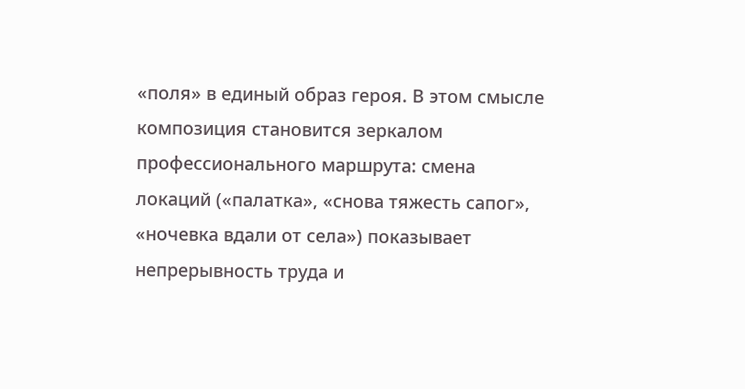«поля» в единый образ героя. В этом смысле композиция становится зеркалом профессионального маршрута: смена локаций («палатка», «снова тяжесть сапог», «ночевка вдали от села») показывает непрерывность труда и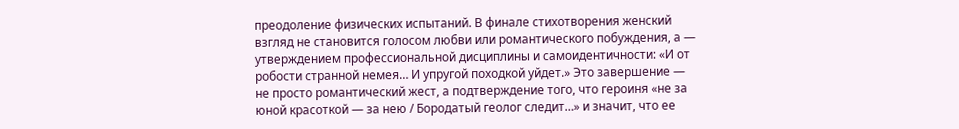преодоление физических испытаний. В финале стихотворения женский взгляд не становится голосом любви или романтического побуждения, а — утверждением профессиональной дисциплины и самоидентичности: «И от робости странной немея… И упругой походкой уйдет.» Это завершение — не просто романтический жест, а подтверждение того, что героиня «не за юной красоткой — за нею / Бородатый геолог следит…» и значит, что ее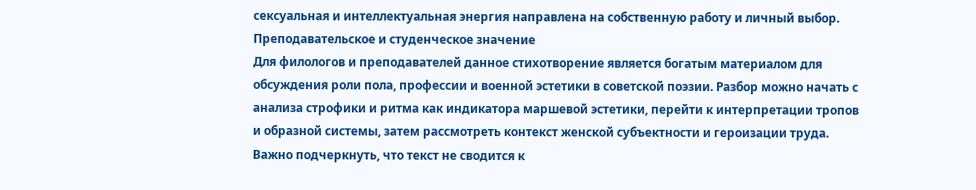сексуальная и интеллектуальная энергия направлена на собственную работу и личный выбор.
Преподавательское и студенческое значение
Для филологов и преподавателей данное стихотворение является богатым материалом для обсуждения роли пола, профессии и военной эстетики в советской поэзии. Разбор можно начать с анализа строфики и ритма как индикатора маршевой эстетики, перейти к интерпретации тропов и образной системы, затем рассмотреть контекст женской субъектности и героизации труда. Важно подчеркнуть, что текст не сводится к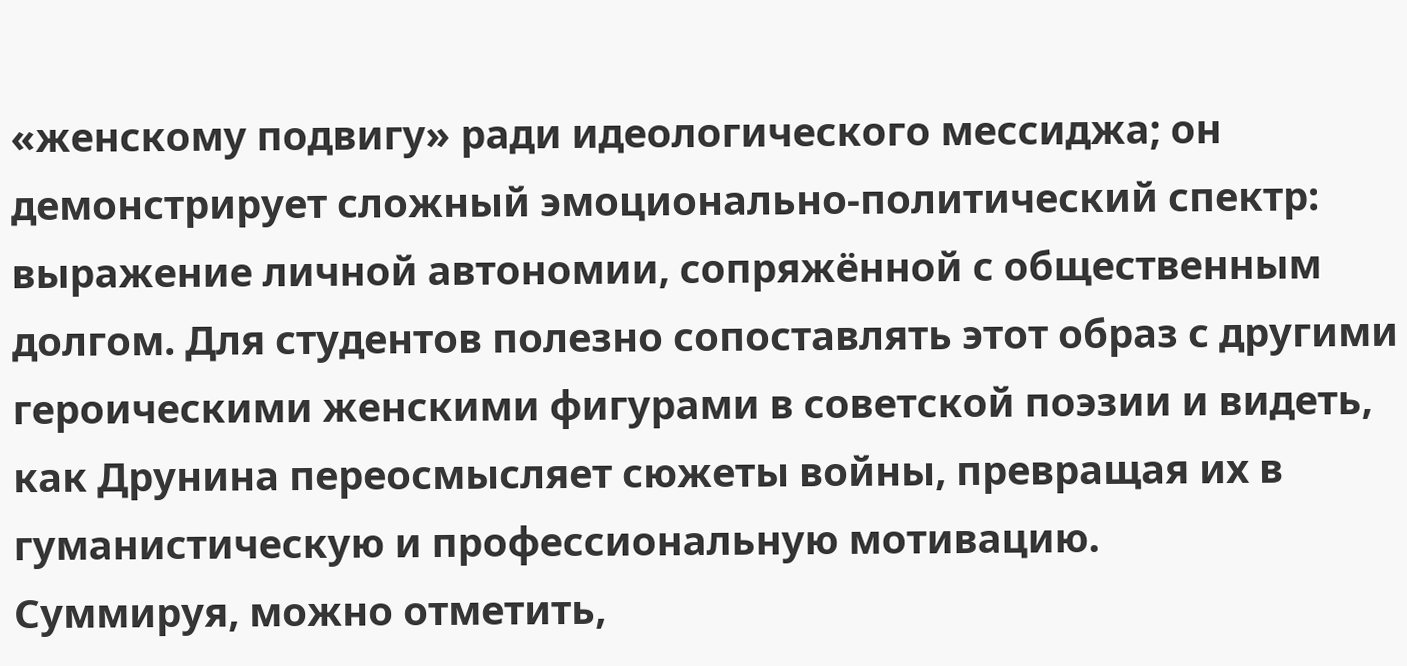«женскому подвигу» ради идеологического мессиджа; он демонстрирует сложный эмоционально-политический спектр: выражение личной автономии, сопряжённой с общественным долгом. Для студентов полезно сопоставлять этот образ с другими героическими женскими фигурами в советской поэзии и видеть, как Друнина переосмысляет сюжеты войны, превращая их в гуманистическую и профессиональную мотивацию.
Суммируя, можно отметить,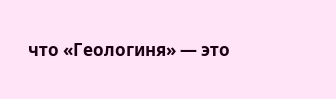что «Геологиня» — это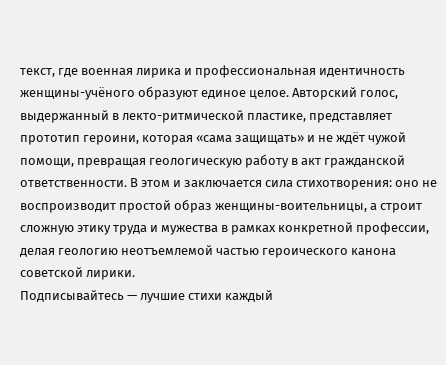текст, где военная лирика и профессиональная идентичность женщины-учёного образуют единое целое. Авторский голос, выдержанный в лекто-ритмической пластике, представляет прототип героини, которая «сама защищать» и не ждёт чужой помощи, превращая геологическую работу в акт гражданской ответственности. В этом и заключается сила стихотворения: оно не воспроизводит простой образ женщины-воительницы, а строит сложную этику труда и мужества в рамках конкретной профессии, делая геологию неотъемлемой частью героического канона советской лирики.
Подписывайтесь — лучшие стихи каждый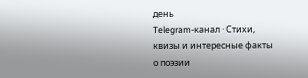день
Telegram-канал · Стихи, квизы и интересные факты о поэзии